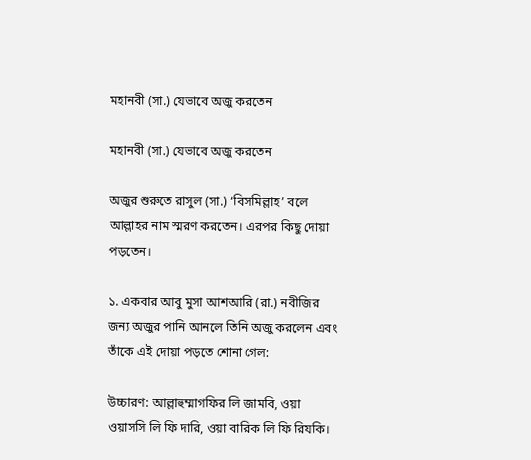মহানবী (সা.) যেভাবে অজু করতেন

মহানবী (সা.) যেভাবে অজু করতেন

অজুর শুরুতে রাসুল (সা.) ‘বিসমিল্লাহ’ বলে আল্লাহর নাম স্মরণ করতেন। এরপর কিছু দোয়া পড়তেন।

১. একবার আবু মুসা আশআরি (রা.) নবীজির জন্য অজুর পানি আনলে তিনি অজু করলেন এবং তাঁকে এই দোয়া পড়তে শোনা গেল:

উচ্চারণ: আল্লাহুম্মাগফির লি জামবি, ওয়া ওয়াসসি লি ফি দারি, ওয়া বারিক লি ফি রিযকি।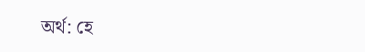অর্থ: হে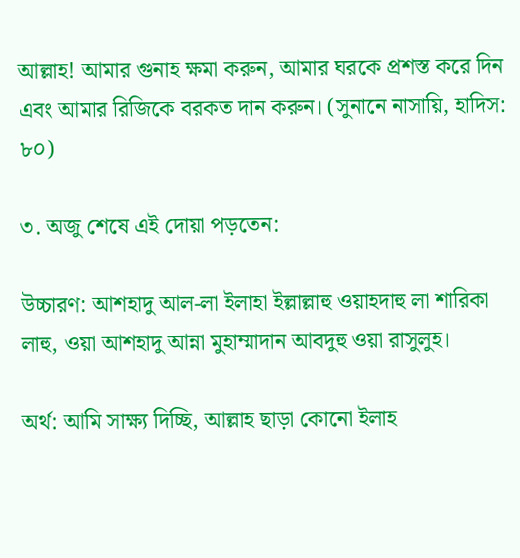আল্লাহ! আমার গুনাহ ক্ষমা করুন, আমার ঘরকে প্রশস্ত করে দিন এবং আমার রিজিকে বরকত দান করুন। (সুনানে নাসায়ি, হাদিস: ৮০)

৩. অজু শেষে এই দোয়া পড়তেন:

উচ্চারণ: আশহাদু আল-লা ইলাহা ইল্লাল্লাহু ওয়াহদাহু লা শারিকা লাহু, ওয়া আশহাদু আন্না মুহাম্মাদান আবদুহু ওয়া রাসুলুহ।

অর্থ: আমি সাক্ষ্য দিচ্ছি, আল্লাহ ছাড়া কোনো ইলাহ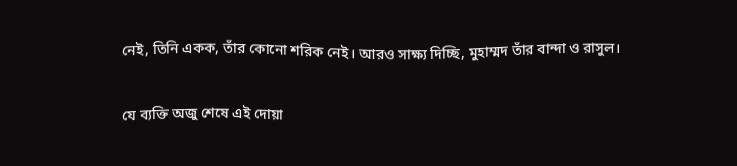নেই, তিনি একক, তাঁর কোনো শরিক নেই। আরও সাক্ষ্য দিচ্ছি, মুহাম্মদ তাঁর বান্দা ও রাসুল।

যে ব্যক্তি অজু শেষে এই দোয়া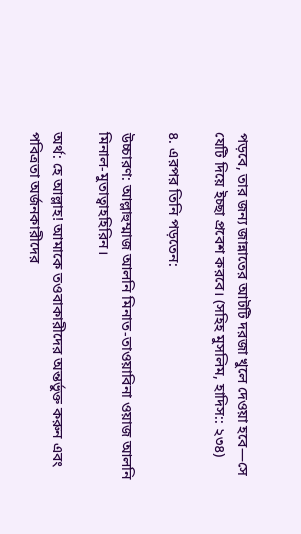পড়বে, তার জন্য জান্নাতের আটটি দরজা খুলে দেওয়া হবে—সে যেটি দিয়ে ইচ্ছা প্রবেশ করবে। (সহিহ মুসলিম, হাদিস:: ২৩৪)

৪. এরপর তিনি পড়তেন:

উচ্চারণ: আল্লাহুম্মাজ আলনি মিনাত-তাওয়াবিনা ওয়াজ আলনি মিনাল-মুতাত্বাহহিরিন।

অর্থ: হে আল্লাহ! আমাকে তওবাকারীদের অন্তর্ভুক্ত করুন এবং পবিত্রতা অর্জনকারীদের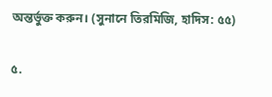অন্তর্ভুক্ত করুন। (সুনানে তিরমিজি, হাদিস: ৫৫)

৫.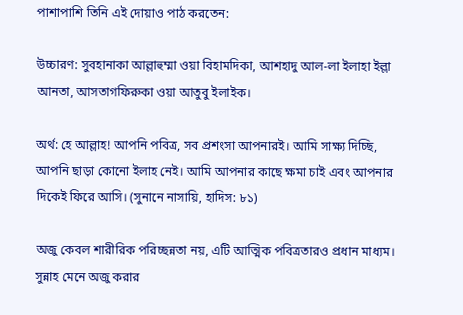পাশাপাশি তিনি এই দোয়াও পাঠ করতেন:

উচ্চারণ: সুবহানাকা আল্লাহুম্মা ওয়া বিহামদিকা, আশহাদু আল-লা ইলাহা ইল্লা আনতা, আসতাগফিরুকা ওয়া আতুবু ইলাইক।

অর্থ: হে আল্লাহ! আপনি পবিত্র, সব প্রশংসা আপনারই। আমি সাক্ষ্য দিচ্ছি, আপনি ছাড়া কোনো ইলাহ নেই। আমি আপনার কাছে ক্ষমা চাই এবং আপনার দিকেই ফিরে আসি। (সুনানে নাসায়ি, হাদিস: ৮১)

অজু কেবল শারীরিক পরিচ্ছন্নতা নয়, এটি আত্মিক পবিত্রতারও প্রধান মাধ্যম। সুন্নাহ মেনে অজু করার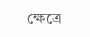ক্ষেত্রে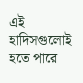এই হাদিসগুলোই হতে পারে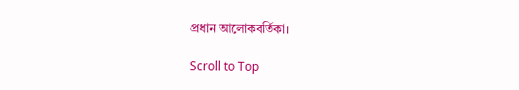প্রধান আলোকবর্তিকা।

Scroll to Top